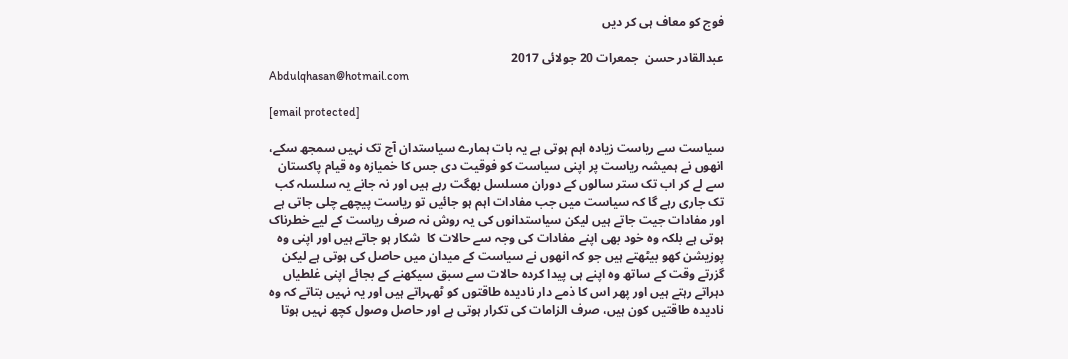فوج کو معاف ہی کر دیں

عبدالقادر حسن  جمعرات 20 جولائی 2017
Abdulqhasan@hotmail.com

[email protected]

سیاست سے ریاست زیادہ اہم ہوتی ہے یہ بات ہمارے سیاستدان آج تک نہیں سمجھ سکے، انھوں نے ہمیشہ ریاست پر اپنی سیاست کو فوقیت دی جس کا خمیازہ وہ قیام پاکستان سے لے کر اب تک ستر سالوں کے دوران مسلسل بھگت رہے ہیں اور نہ جانے یہ سلسلہ کب تک جاری رہے گا کہ سیاست میں جب مفادات اہم ہو جائیں تو ریاست پیچھے چلی جاتی ہے اور مفادات جیت جاتے ہیں لیکن سیاستدانوں کی یہ روش نہ صرف ریاست کے لیے خطرناک ہوتی ہے بلکہ وہ خود بھی اپنے مفادات کی وجہ سے حالات کا  شکار ہو جاتے ہیں اور اپنی وہ پوزیشن کھو بیٹھتے ہیں جو کہ انھوں نے سیاست کے میدان میں حاصل کی ہوتی ہے لیکن گزرتے وقت کے ساتھ وہ اپنے ہی پیدا کردہ حالات سے سبق سیکھنے کے بجائے اپنی غلطیاں دہراتے رہتے ہیں اور پھر اس کا ذمے دار نادیدہ طاقتوں کو ٹھہراتے ہیں اور یہ نہیں بتاتے کہ وہ نادیدہ طاقتیں کون ہیں، صرف الزامات کی تکرار ہوتی ہے اور حاصل وصول کچھ نہیں ہوتا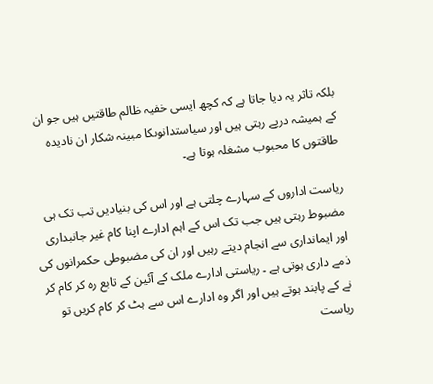بلکہ تاثر یہ دیا جاتا ہے کہ کچھ ایسی خفیہ ظالم طاقتیں ہیں جو ان کے ہمیشہ درپے رہتی ہیں اور سیاستدانوںکا مبینہ شکار ان نادیدہ طاقتوں کا محبوب مشغلہ ہوتا ہے۔

ریاست اداروں کے سہارے چلتی ہے اور اس کی بنیادیں تب تک ہی مضبوط رہتی ہیں جب تک اس کے اہم ادارے اپنا کام غیر جانبداری اور ایمانداری سے انجام دیتے رہیں اور ان کی مضبوطی حکمرانوں کی ذمے داری ہوتی ہے ۔ ریاستی ادارے ملک کے آئین کے تابع رہ کر کام کر نے کے پابند ہوتے ہیں اور اگر وہ ادارے اس سے ہٹ کر کام کریں تو ریاست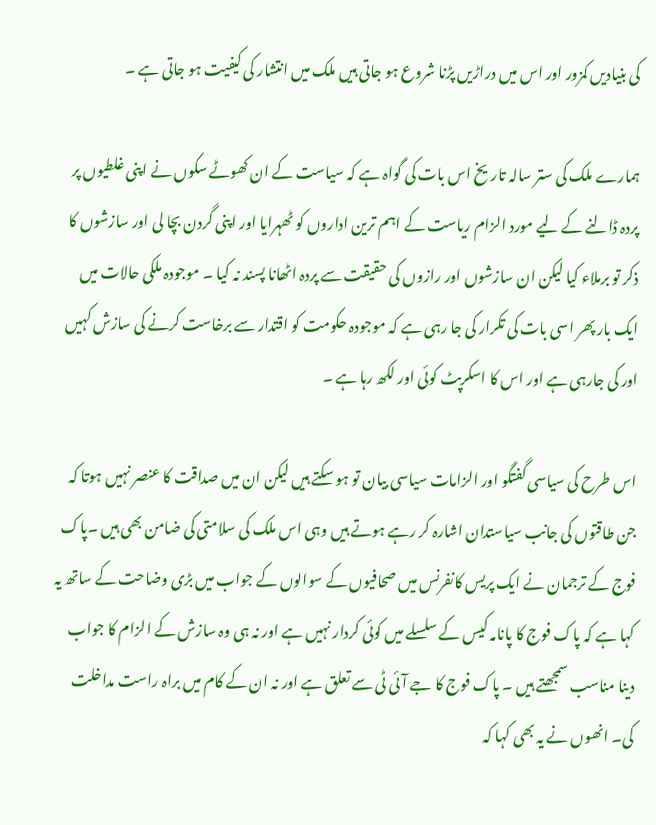کی بنیادیں کمزور اور اس میں دراڑیں پڑنا شروع ہو جاتی ہیں ملک میں انتشار کی کیفیت ہو جاتی ہے ۔

ہمارے ملک کی ستر سالہ تاریخ اس بات کی گواہ ہے کہ سیاست کے ان کھوٹے سکوں نے اپنی غلطیوں پر پردہ ڈالنے کے لیے مورد الزام ریاست کے اہم ترین اداروں کو ٹھہرایا اور اپنی گردن بچا لی اور سازشوں کا ذکر تو برملاء کیا لیکن ان سازشوں اور رازوں کی حقیقت سے پردہ اٹھانا پسند نہ کیا ۔ موجودہ ملکی حالات میں ایک بار پھر اسی بات کی تکرار کی جا رہی ہے کہ موجودہ حکومت کو اقتدار سے برخاست کرنے کی سازش کہیں اور کی جارہی ہے اور اس کا اسکرپٹ کوئی اور لکھ رہا ہے ۔

اس طرح کی سیاسی گفتگو اور الزامات سیاسی بیان تو ہو سکتے ہیں لیکن ان میں صداقت کا عنصر نہیں ہوتا کہ جن طاقتوں کی جانب سیاستدان اشارہ کر رہے ہوتے ہیں وہی اس ملک کی سلامتی کی ضامن بھی ہیں ۔پاک فوج کے ترجمان نے ایک پریس کانفرنس میں صحافیوں کے سوالوں کے جواب میں بڑی وضاحت کے ساتھ یہ کہا ہے کہ پاک فوج کا پانامہ کیس کے سلسلے میں کوئی کردار نہیں ہے اور نہ ہی وہ سازش کے الزام کا جواب دینا مناسب سمجھتے ہیں ۔ پاک فوج کا جے آئی ٹی سے تعلق ہے اور نہ ان کے کام میں براہ راست مداخلت کی۔ انھوں نے یہ بھی کہا کہ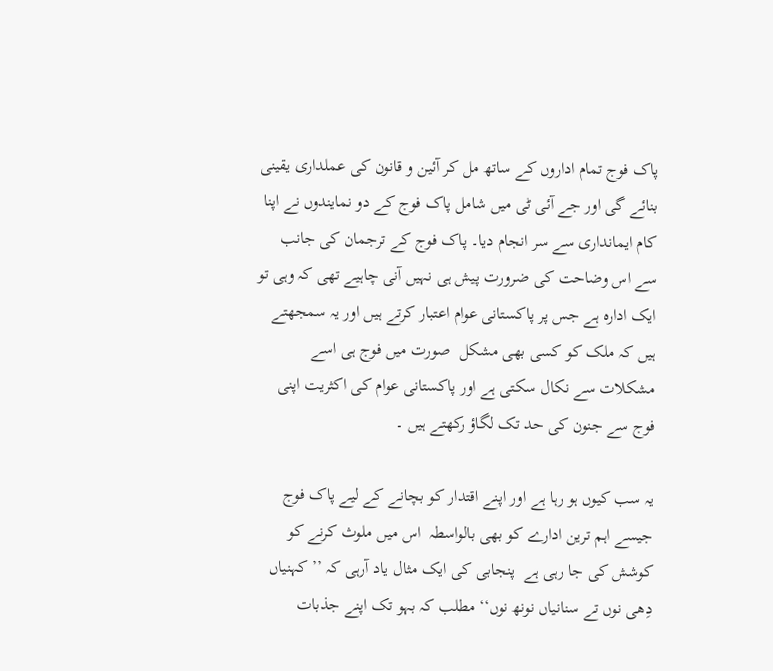پاک فوج تمام اداروں کے ساتھ مل کر آئین و قانون کی عملداری یقینی بنائے گی اور جے آئی ٹی میں شامل پاک فوج کے دو نمایندوں نے اپنا کام ایمانداری سے سر انجام دیا۔ پاک فوج کے ترجمان کی جانب سے اس وضاحت کی ضرورت پیش ہی نہیں آنی چاہیے تھی کہ وہی تو ایک ادارہ ہے جس پر پاکستانی عوام اعتبار کرتے ہیں اور یہ سمجھتے ہیں کہ ملک کو کسی بھی مشکل  صورت میں فوج ہی اسے مشکلات سے نکال سکتی ہے اور پاکستانی عوام کی اکثریت اپنی فوج سے جنون کی حد تک لگاؤ رکھتے ہیں ۔

یہ سب کیوں ہو رہا ہے اور اپنے اقتدار کو بچانے کے لیے پاک فوج جیسے اہم ترین ادارے کو بھی بالواسطہ  اس میں ملوث کرنے کو کوشش کی جا رہی ہے  پنجابی کی ایک مثال یاد آرہی کہ ’’ کہنیاں دِھی نوں تے سنانیاں نونھ نوں‘‘ مطلب کہ بہو تک اپنے جذبات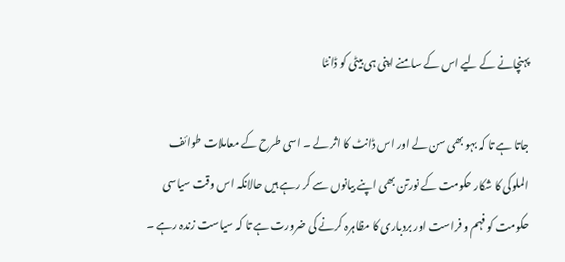پہنچانے کے لیے اس کے سامنے اپنی ہی بیٹی کو ڈانٹا

جاتا ہے تا کہ بہو بھی سن لے اور اس ڈانٹ کا اثر لے ۔ اسی طرح کے معاملات طوائف الملوکی کا شکار حکومت کے نورتن بھی اپنے بیانوں سے کر رہے ہیں حالانکہ اس وقت سیاسی حکومت کو فہم و فراست اور بردباری کا مظاہرہ کرنے کی ضرورت ہے تا کہ سیاست زندہ رہے ۔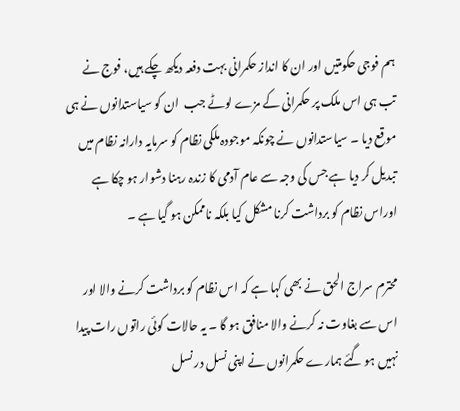ہم فوجی حکومتیں اور ان کا انداز حکمرانی بہت دفعہ دیکھ چکے ہیں، فوج نے  تب ہی اس ملک پر حکمرانی کے مزے لوٹے جب  ان کو سیاستدانوں نے ہی موقع دیا ۔ سیاستدانوں نے چونکہ موجودہ ملکی نظام کو سرمایہ دارانہ نظام میں تبدیل کر دیا ہے جس کی وجہ سے عام آدمی کا زندہ رہنا دشوار ہو چکا ہے اوراس نظام کو برداشت کرنا مشکل کیا بلکہ ناممکن ہو گیا ہے ۔

محترم سراج الحق نے بھی کہا ہے کہ اس نظام کو برداشت کرنے والا اور اس سے بغاوت نہ کرنے والا منافق ہو گا ۔ یہ حالات کوئی راتوں رات پیدا نہیں ہو گئے ہمارے حکمرانوں نے اپنی نسل در نسل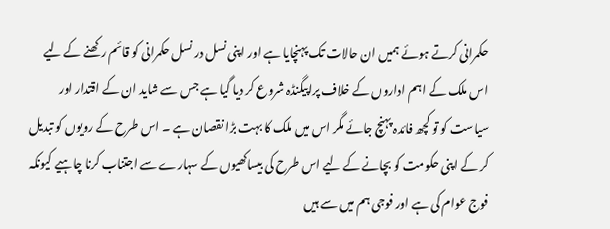حکمرانی کرتے ہوئے ہمیں ان حالات تک پہنچایا ہے اور اپنی نسل در نسل حکمرانی کو قائم رکھنے کے لیے اس ملک کے اہم اداروں کے خلاف پراپیگنڈہ شروع کر دیا گیا ہے جس سے شاید ان کے اقتدار اور سیاست کو تو کچھ فائدہ پہنچ جائے مگر اس میں ملک کا بہت بڑا نقصان ہے ۔ اس طرح کے رویوں کو تبدیل کر کے اپنی حکومت کو بچانے کے لیے اس طرح کی بیساکھیوں کے سہارے سے اجتناب کرنا چاہیے کیونکہ فوج عوام کی ہے اور فوجی ہم میں سے ہیں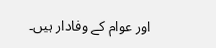اور عوام کے وفادار ہیں۔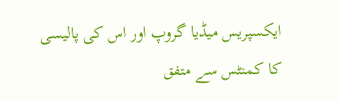ایکسپریس میڈیا گروپ اور اس کی پالیسی کا کمنٹس سے متفق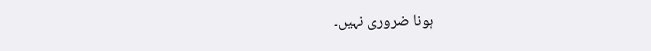ہونا ضروری نہیں۔